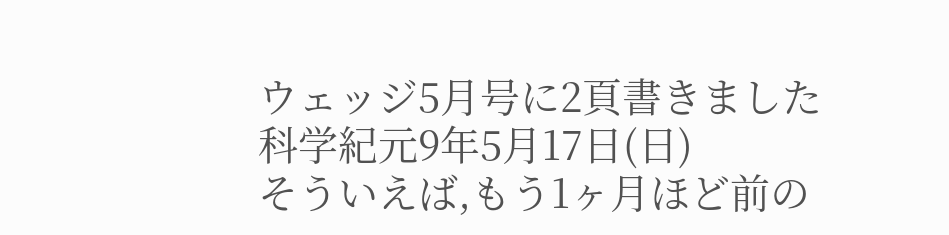ウェッジ5月号に2頁書きました
科学紀元9年5月17日(日)
そういえば,もう1ヶ月ほど前の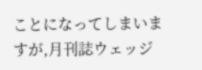ことになってしまいますが,月刊誌ウェッジ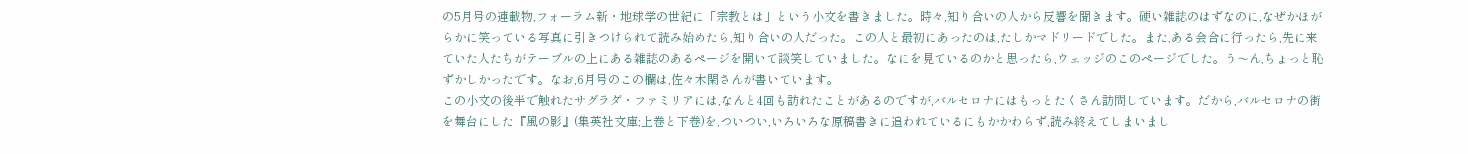の5月号の連載物,フォーラム新・地球学の世紀に「宗教とは」という小文を書きました。時々,知り合いの人から反響を聞きます。硬い雑誌のはずなのに,なぜかほがらかに笑っている写真に引きつけられて読み始めたら,知り合いの人だった。この人と最初にあったのは,たしかマドリードでした。また,ある会合に行ったら,先に来ていた人たちがテーブルの上にある雑誌のあるページを開いて談笑していました。なにを見ているのかと思ったら,ウェッジのこのページでした。う〜ん,ちょっと恥ずかしかったです。なお,6月号のこの欄は,佐々木閑さんが書いています。
この小文の後半で触れたサグラダ・ファミリアには,なんと4回も訪れたことがあるのですが,バルセロナにはもっとたくさん訪問しています。だから,バルセロナの街を舞台にした『風の影』(集英社文庫;上巻と下巻)を,ついつい,いろいろな原稿書きに追われているにもかかわらず,読み終えてしまいまし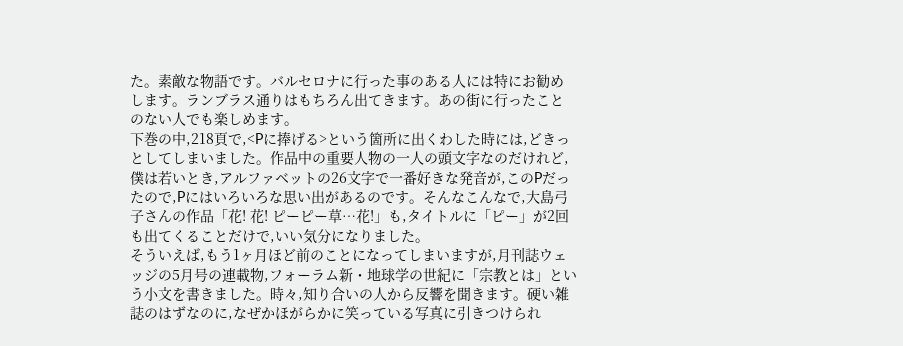た。素敵な物語です。バルセロナに行った事のある人には特にお勧めします。ランブラス通りはもちろん出てきます。あの街に行ったことのない人でも楽しめます。
下巻の中,218頁で,<Pに捧げる>という箇所に出くわした時には,どきっとしてしまいました。作品中の重要人物の一人の頭文字なのだけれど,僕は若いとき,アルファベットの26文字で一番好きな発音が,このPだったので,Pにはいろいろな思い出があるのです。そんなこんなで,大島弓子さんの作品「花! 花! ピーピー草…花!」も,タイトルに「ピー」が2回も出てくることだけで,いい気分になりました。
そういえば,もう1ヶ月ほど前のことになってしまいますが,月刊誌ウェッジの5月号の連載物,フォーラム新・地球学の世紀に「宗教とは」という小文を書きました。時々,知り合いの人から反響を聞きます。硬い雑誌のはずなのに,なぜかほがらかに笑っている写真に引きつけられ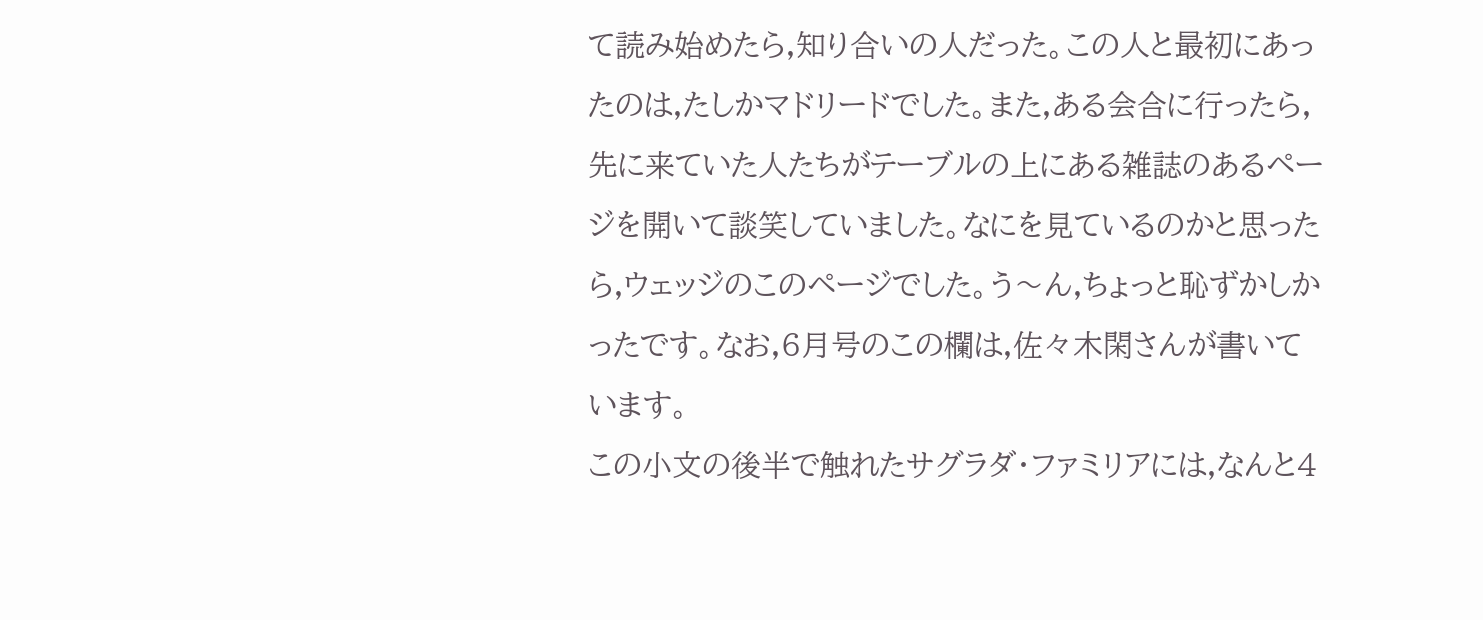て読み始めたら,知り合いの人だった。この人と最初にあったのは,たしかマドリードでした。また,ある会合に行ったら,先に来ていた人たちがテーブルの上にある雑誌のあるページを開いて談笑していました。なにを見ているのかと思ったら,ウェッジのこのページでした。う〜ん,ちょっと恥ずかしかったです。なお,6月号のこの欄は,佐々木閑さんが書いています。
この小文の後半で触れたサグラダ・ファミリアには,なんと4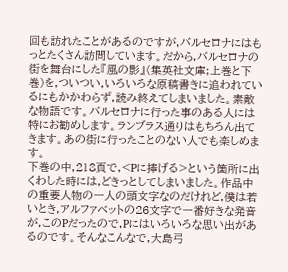回も訪れたことがあるのですが,バルセロナにはもっとたくさん訪問しています。だから,バルセロナの街を舞台にした『風の影』(集英社文庫;上巻と下巻)を,ついつい,いろいろな原稿書きに追われているにもかかわらず,読み終えてしまいました。素敵な物語です。バルセロナに行った事のある人には特にお勧めします。ランブラス通りはもちろん出てきます。あの街に行ったことのない人でも楽しめます。
下巻の中,218頁で,<Pに捧げる>という箇所に出くわした時には,どきっとしてしまいました。作品中の重要人物の一人の頭文字なのだけれど,僕は若いとき,アルファベットの26文字で一番好きな発音が,このPだったので,Pにはいろいろな思い出があるのです。そんなこんなで,大島弓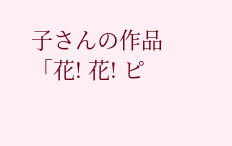子さんの作品「花! 花! ピ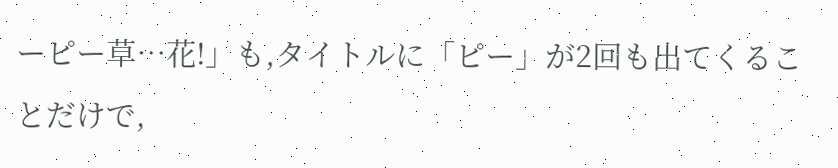ーピー草…花!」も,タイトルに「ピー」が2回も出てくることだけで,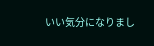いい気分になりまし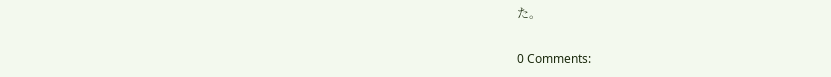た。


0 Comments: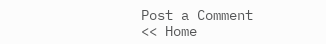Post a Comment
<< Home